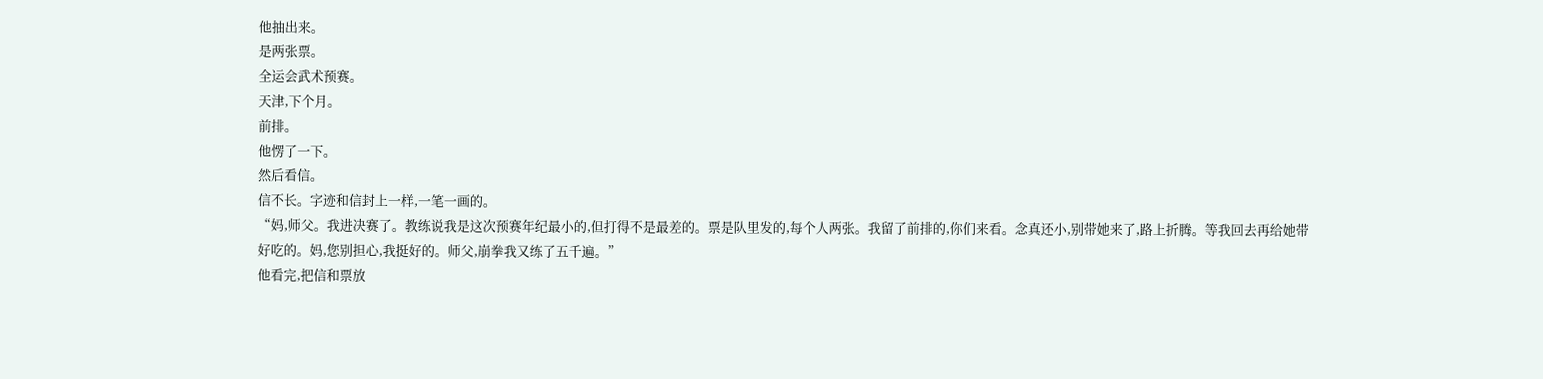他抽出来。
是两张票。
全运会武术预赛。
天津,下个月。
前排。
他愣了一下。
然后看信。
信不长。字迹和信封上一样,一笔一画的。
“妈,师父。我进决赛了。教练说我是这次预赛年纪最小的,但打得不是最差的。票是队里发的,每个人两张。我留了前排的,你们来看。念真还小,别带她来了,路上折腾。等我回去再给她带好吃的。妈,您别担心,我挺好的。师父,崩拳我又练了五千遍。”
他看完,把信和票放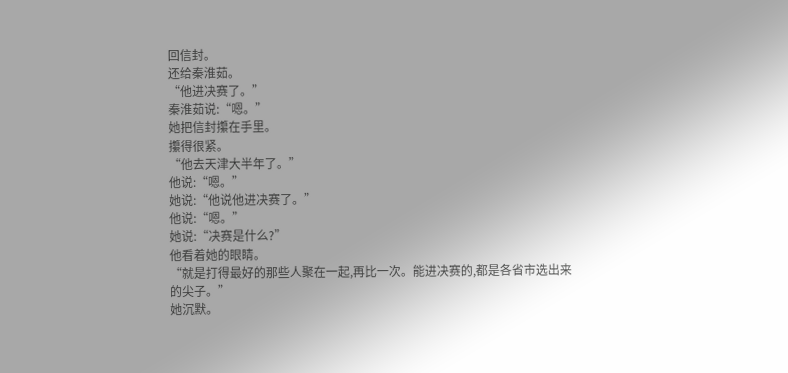回信封。
还给秦淮茹。
“他进决赛了。”
秦淮茹说:“嗯。”
她把信封攥在手里。
攥得很紧。
“他去天津大半年了。”
他说:“嗯。”
她说:“他说他进决赛了。”
他说:“嗯。”
她说:“决赛是什么?”
他看着她的眼睛。
“就是打得最好的那些人聚在一起,再比一次。能进决赛的,都是各省市选出来的尖子。”
她沉默。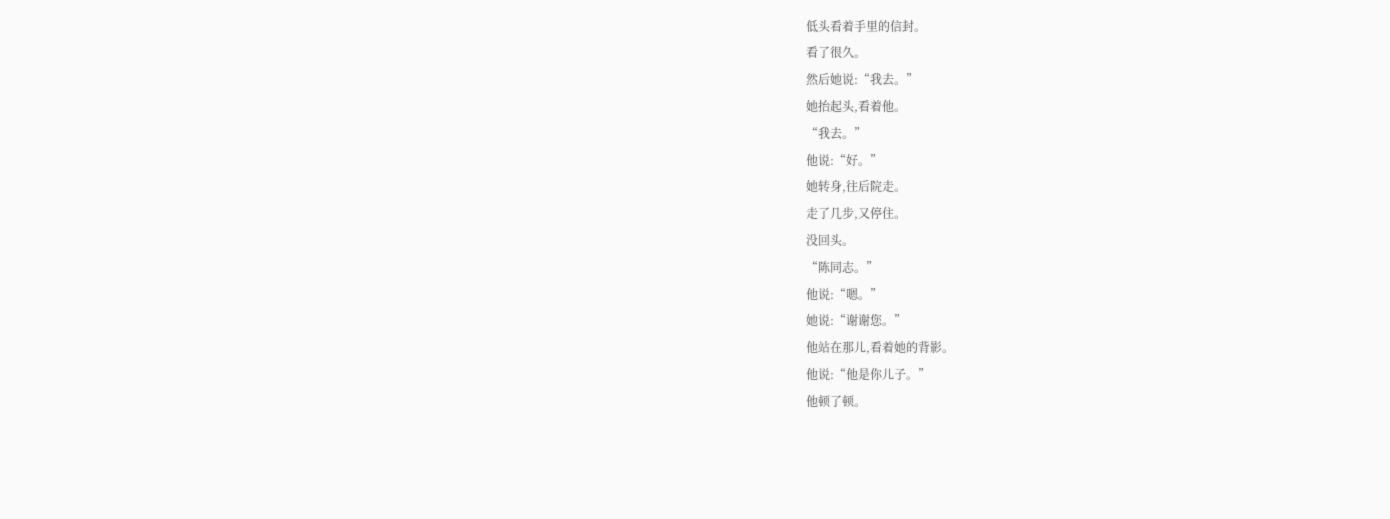低头看着手里的信封。
看了很久。
然后她说:“我去。”
她抬起头,看着他。
“我去。”
他说:“好。”
她转身,往后院走。
走了几步,又停住。
没回头。
“陈同志。”
他说:“嗯。”
她说:“谢谢您。”
他站在那儿,看着她的背影。
他说:“他是你儿子。”
他顿了顿。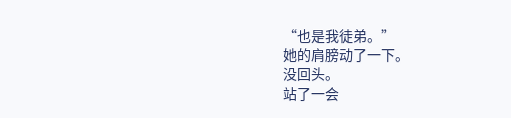“也是我徒弟。”
她的肩膀动了一下。
没回头。
站了一会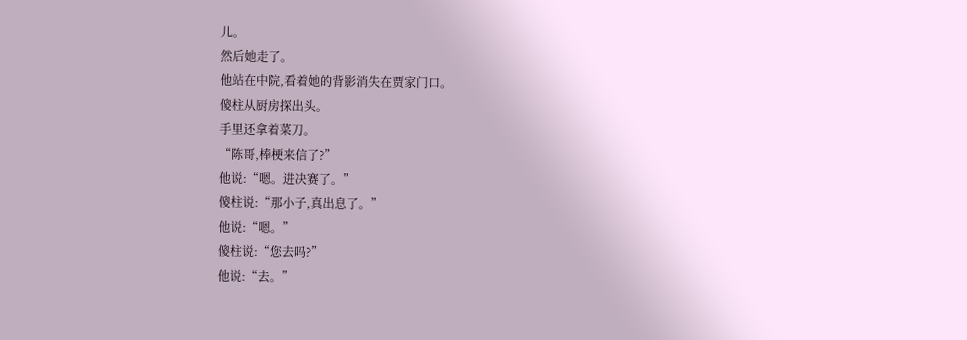儿。
然后她走了。
他站在中院,看着她的背影消失在贾家门口。
傻柱从厨房探出头。
手里还拿着菜刀。
“陈哥,棒梗来信了?”
他说:“嗯。进决赛了。”
傻柱说:“那小子,真出息了。”
他说:“嗯。”
傻柱说:“您去吗?”
他说:“去。”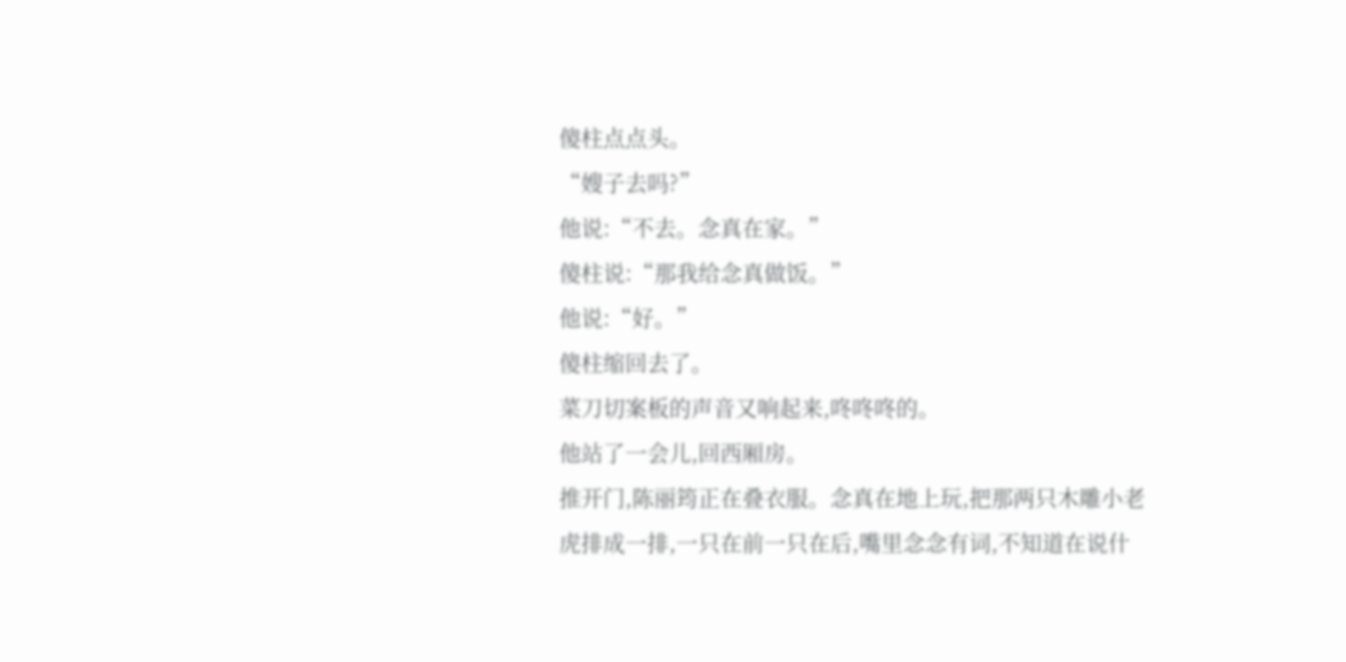傻柱点点头。
“嫂子去吗?”
他说:“不去。念真在家。”
傻柱说:“那我给念真做饭。”
他说:“好。”
傻柱缩回去了。
菜刀切案板的声音又响起来,咚咚咚的。
他站了一会儿,回西厢房。
推开门,陈丽筠正在叠衣服。念真在地上玩,把那两只木雕小老虎排成一排,一只在前一只在后,嘴里念念有词,不知道在说什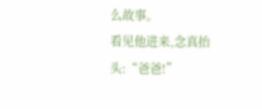么故事。
看见他进来,念真抬头:“爸爸!”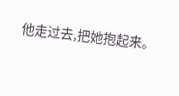他走过去,把她抱起来。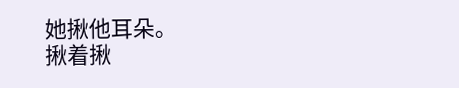她揪他耳朵。
揪着揪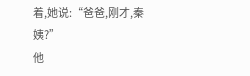着,她说:“爸爸,刚才,秦姨?”
他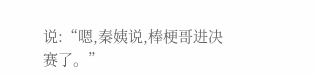说:“嗯,秦姨说,棒梗哥进决赛了。”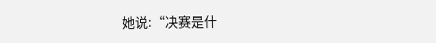她说:“决赛是什